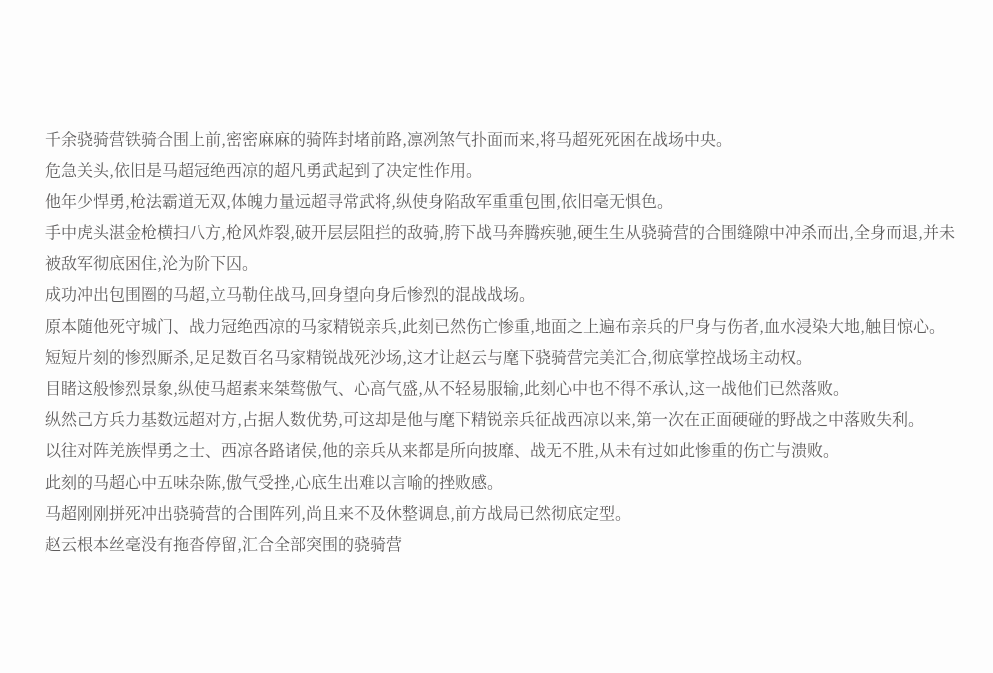千余骁骑营铁骑合围上前,密密麻麻的骑阵封堵前路,凛冽煞气扑面而来,将马超死死困在战场中央。
危急关头,依旧是马超冠绝西凉的超凡勇武起到了决定性作用。
他年少悍勇,枪法霸道无双,体魄力量远超寻常武将,纵使身陷敌军重重包围,依旧毫无惧色。
手中虎头湛金枪横扫八方,枪风炸裂,破开层层阻拦的敌骑,胯下战马奔腾疾驰,硬生生从骁骑营的合围缝隙中冲杀而出,全身而退,并未被敌军彻底困住,沦为阶下囚。
成功冲出包围圈的马超,立马勒住战马,回身望向身后惨烈的混战战场。
原本随他死守城门、战力冠绝西凉的马家精锐亲兵,此刻已然伤亡惨重,地面之上遍布亲兵的尸身与伤者,血水浸染大地,触目惊心。
短短片刻的惨烈厮杀,足足数百名马家精锐战死沙场,这才让赵云与麾下骁骑营完美汇合,彻底掌控战场主动权。
目睹这般惨烈景象,纵使马超素来桀骜傲气、心高气盛,从不轻易服输,此刻心中也不得不承认,这一战他们已然落败。
纵然己方兵力基数远超对方,占据人数优势,可这却是他与麾下精锐亲兵征战西凉以来,第一次在正面硬碰的野战之中落败失利。
以往对阵羌族悍勇之士、西凉各路诸侯,他的亲兵从来都是所向披靡、战无不胜,从未有过如此惨重的伤亡与溃败。
此刻的马超心中五味杂陈,傲气受挫,心底生出难以言喻的挫败感。
马超刚刚拼死冲出骁骑营的合围阵列,尚且来不及休整调息,前方战局已然彻底定型。
赵云根本丝毫没有拖沓停留,汇合全部突围的骁骑营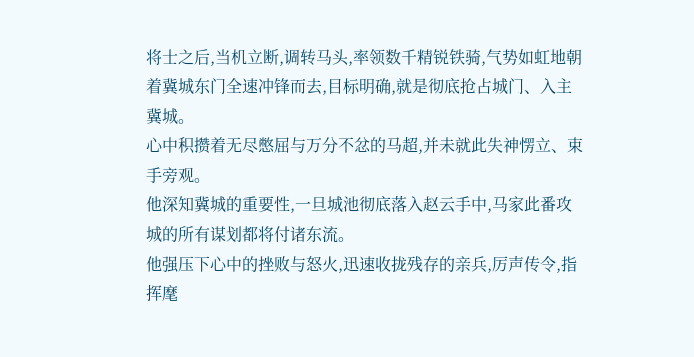将士之后,当机立断,调转马头,率领数千精锐铁骑,气势如虹地朝着冀城东门全速冲锋而去,目标明确,就是彻底抢占城门、入主冀城。
心中积攒着无尽憋屈与万分不忿的马超,并未就此失神愣立、束手旁观。
他深知冀城的重要性,一旦城池彻底落入赵云手中,马家此番攻城的所有谋划都将付诸东流。
他强压下心中的挫败与怒火,迅速收拢残存的亲兵,厉声传令,指挥麾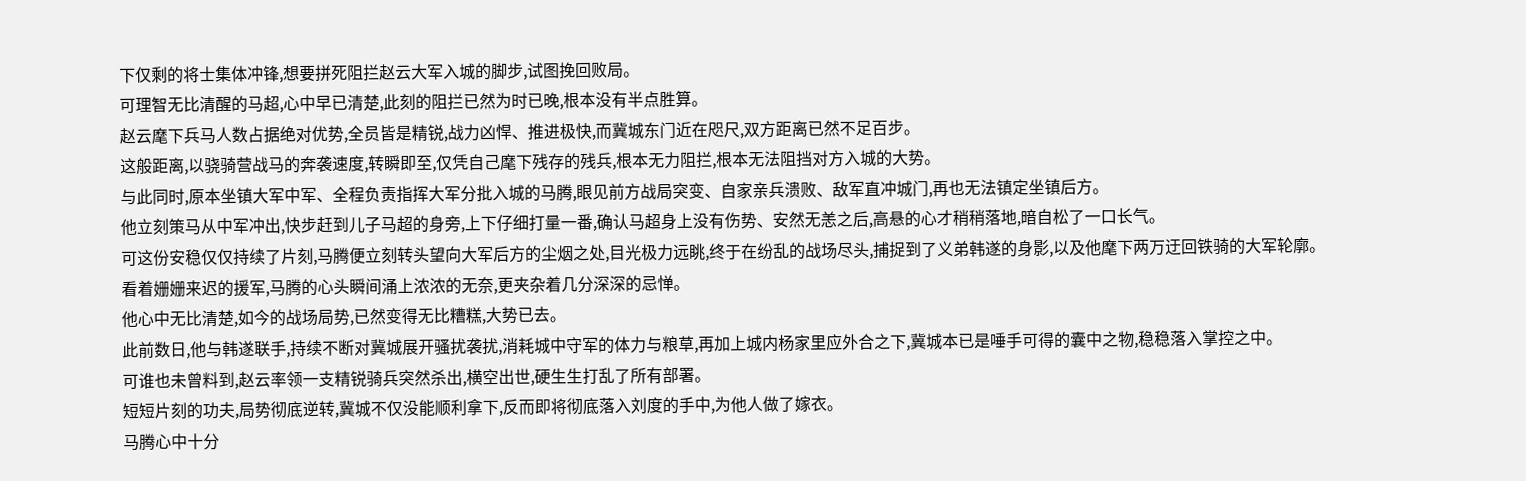下仅剩的将士集体冲锋,想要拼死阻拦赵云大军入城的脚步,试图挽回败局。
可理智无比清醒的马超,心中早已清楚,此刻的阻拦已然为时已晚,根本没有半点胜算。
赵云麾下兵马人数占据绝对优势,全员皆是精锐,战力凶悍、推进极快,而冀城东门近在咫尺,双方距离已然不足百步。
这般距离,以骁骑营战马的奔袭速度,转瞬即至,仅凭自己麾下残存的残兵,根本无力阻拦,根本无法阻挡对方入城的大势。
与此同时,原本坐镇大军中军、全程负责指挥大军分批入城的马腾,眼见前方战局突变、自家亲兵溃败、敌军直冲城门,再也无法镇定坐镇后方。
他立刻策马从中军冲出,快步赶到儿子马超的身旁,上下仔细打量一番,确认马超身上没有伤势、安然无恙之后,高悬的心才稍稍落地,暗自松了一口长气。
可这份安稳仅仅持续了片刻,马腾便立刻转头望向大军后方的尘烟之处,目光极力远眺,终于在纷乱的战场尽头,捕捉到了义弟韩遂的身影,以及他麾下两万迂回铁骑的大军轮廓。
看着姗姗来迟的援军,马腾的心头瞬间涌上浓浓的无奈,更夹杂着几分深深的忌惮。
他心中无比清楚,如今的战场局势,已然变得无比糟糕,大势已去。
此前数日,他与韩遂联手,持续不断对冀城展开骚扰袭扰,消耗城中守军的体力与粮草,再加上城内杨家里应外合之下,冀城本已是唾手可得的囊中之物,稳稳落入掌控之中。
可谁也未曾料到,赵云率领一支精锐骑兵突然杀出,横空出世,硬生生打乱了所有部署。
短短片刻的功夫,局势彻底逆转,冀城不仅没能顺利拿下,反而即将彻底落入刘度的手中,为他人做了嫁衣。
马腾心中十分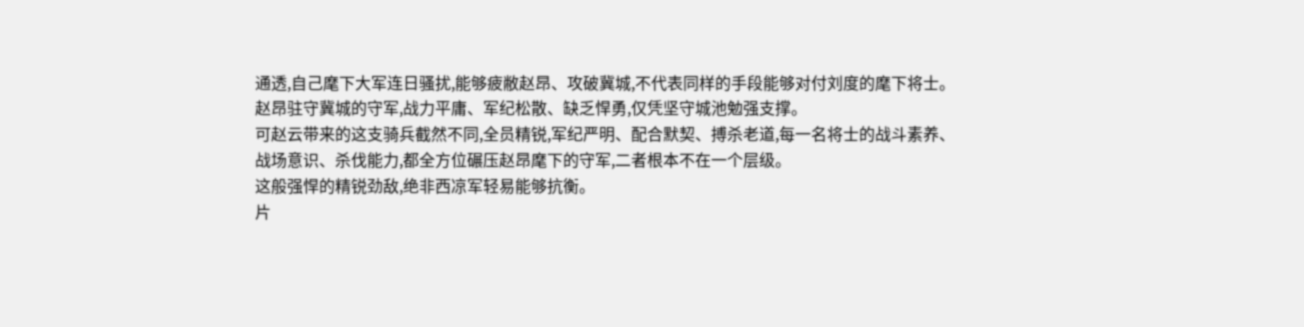通透,自己麾下大军连日骚扰,能够疲敝赵昂、攻破冀城,不代表同样的手段能够对付刘度的麾下将士。
赵昂驻守冀城的守军,战力平庸、军纪松散、缺乏悍勇,仅凭坚守城池勉强支撑。
可赵云带来的这支骑兵截然不同,全员精锐,军纪严明、配合默契、搏杀老道,每一名将士的战斗素养、战场意识、杀伐能力,都全方位碾压赵昂麾下的守军,二者根本不在一个层级。
这般强悍的精锐劲敌,绝非西凉军轻易能够抗衡。
片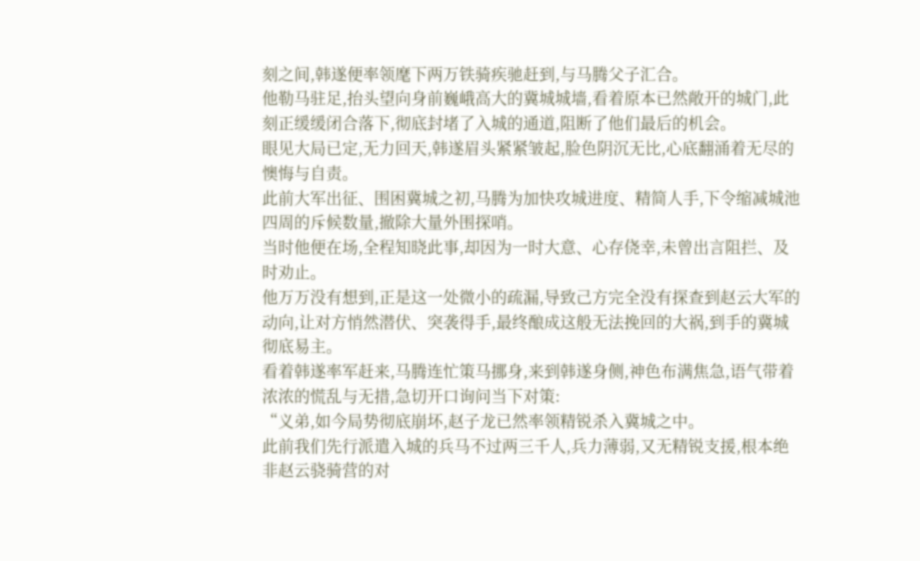刻之间,韩遂便率领麾下两万铁骑疾驰赶到,与马腾父子汇合。
他勒马驻足,抬头望向身前巍峨高大的冀城城墙,看着原本已然敞开的城门,此刻正缓缓闭合落下,彻底封堵了入城的通道,阻断了他们最后的机会。
眼见大局已定,无力回天,韩遂眉头紧紧皱起,脸色阴沉无比,心底翻涌着无尽的懊悔与自责。
此前大军出征、围困冀城之初,马腾为加快攻城进度、精简人手,下令缩减城池四周的斥候数量,撤除大量外围探哨。
当时他便在场,全程知晓此事,却因为一时大意、心存侥幸,未曾出言阻拦、及时劝止。
他万万没有想到,正是这一处微小的疏漏,导致己方完全没有探查到赵云大军的动向,让对方悄然潜伏、突袭得手,最终酿成这般无法挽回的大祸,到手的冀城彻底易主。
看着韩遂率军赶来,马腾连忙策马挪身,来到韩遂身侧,神色布满焦急,语气带着浓浓的慌乱与无措,急切开口询问当下对策:
“义弟,如今局势彻底崩坏,赵子龙已然率领精锐杀入冀城之中。
此前我们先行派遣入城的兵马不过两三千人,兵力薄弱,又无精锐支援,根本绝非赵云骁骑营的对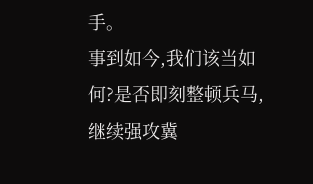手。
事到如今,我们该当如何?是否即刻整顿兵马,继续强攻冀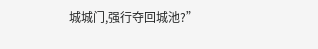城城门,强行夺回城池?”